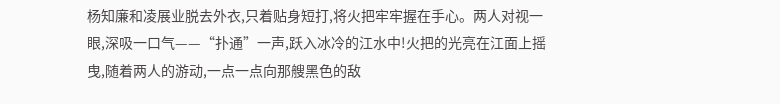杨知廉和凌展业脱去外衣,只着贴身短打,将火把牢牢握在手心。两人对视一眼,深吸一口气——“扑通”一声,跃入冰冷的江水中!火把的光亮在江面上摇曳,随着两人的游动,一点一点向那艘黑色的敌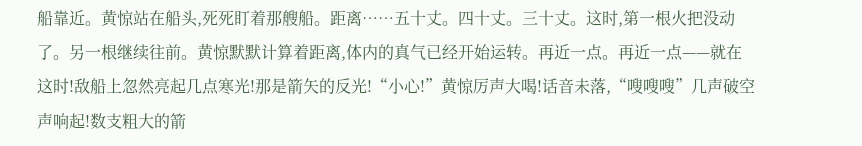船靠近。黄惊站在船头,死死盯着那艘船。距离……五十丈。四十丈。三十丈。这时,第一根火把没动了。另一根继续往前。黄惊默默计算着距离,体内的真气已经开始运转。再近一点。再近一点——就在这时!敌船上忽然亮起几点寒光!那是箭矢的反光!“小心!”黄惊厉声大喝!话音未落,“嗖嗖嗖”几声破空声响起!数支粗大的箭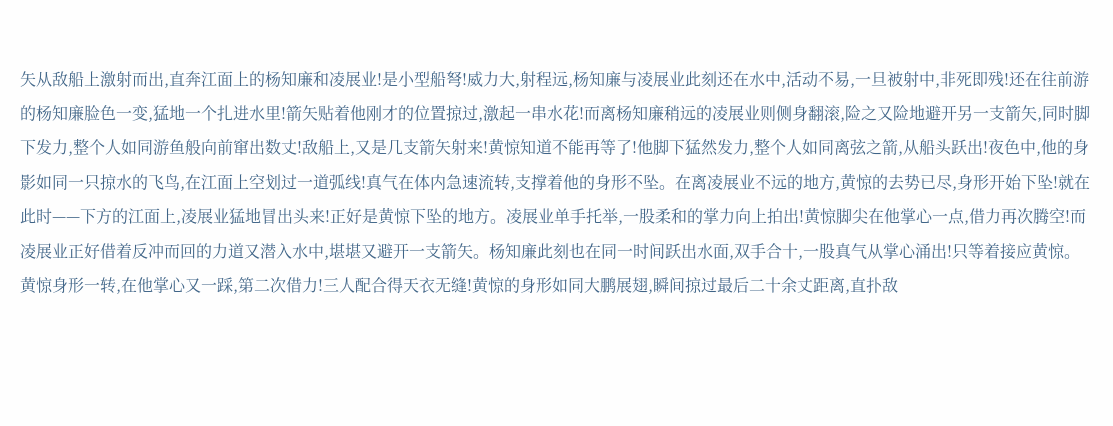矢从敌船上激射而出,直奔江面上的杨知廉和凌展业!是小型船弩!威力大,射程远,杨知廉与凌展业此刻还在水中,活动不易,一旦被射中,非死即残!还在往前游的杨知廉脸色一变,猛地一个扎进水里!箭矢贴着他刚才的位置掠过,激起一串水花!而离杨知廉稍远的凌展业则侧身翻滚,险之又险地避开另一支箭矢,同时脚下发力,整个人如同游鱼般向前窜出数丈!敌船上,又是几支箭矢射来!黄惊知道不能再等了!他脚下猛然发力,整个人如同离弦之箭,从船头跃出!夜色中,他的身影如同一只掠水的飞鸟,在江面上空划过一道弧线!真气在体内急速流转,支撑着他的身形不坠。在离凌展业不远的地方,黄惊的去势已尽,身形开始下坠!就在此时——下方的江面上,凌展业猛地冒出头来!正好是黄惊下坠的地方。凌展业单手托举,一股柔和的掌力向上拍出!黄惊脚尖在他掌心一点,借力再次腾空!而凌展业正好借着反冲而回的力道又潜入水中,堪堪又避开一支箭矢。杨知廉此刻也在同一时间跃出水面,双手合十,一股真气从掌心涌出!只等着接应黄惊。黄惊身形一转,在他掌心又一踩,第二次借力!三人配合得天衣无缝!黄惊的身形如同大鹏展翅,瞬间掠过最后二十余丈距离,直扑敌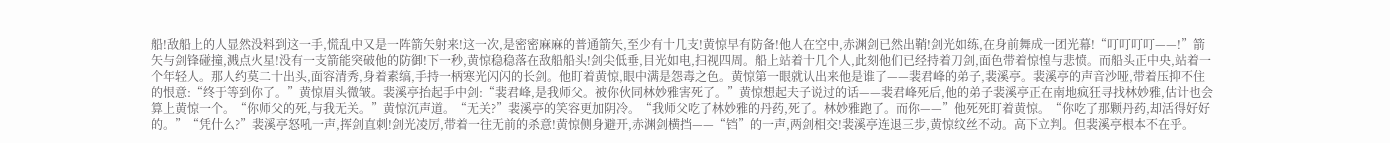船!敌船上的人显然没料到这一手,慌乱中又是一阵箭矢射来!这一次,是密密麻麻的普通箭矢,至少有十几支!黄惊早有防备!他人在空中,赤渊剑已然出鞘!剑光如练,在身前舞成一团光幕!“叮叮叮叮——!”箭矢与剑锋碰撞,溅点火星!没有一支箭能突破他的防御!下一秒,黄惊稳稳落在敌船船头!剑尖低垂,目光如电,扫视四周。船上站着十几个人,此刻他们已经持着刀剑,面色带着惊惶与悲愤。而船头正中央,站着一个年轻人。那人约莫二十出头,面容清秀,身着素缟,手持一柄寒光闪闪的长剑。他盯着黄惊,眼中满是怨毒之色。黄惊第一眼就认出来他是谁了——裴君峰的弟子,裴溪亭。裴溪亭的声音沙哑,带着压抑不住的恨意:“终于等到你了。”黄惊眉头微皱。裴溪亭抬起手中剑:“裴君峰,是我师父。被你伙同林妙雅害死了。”黄惊想起夫子说过的话——裴君峰死后,他的弟子裴溪亭正在南地疯狂寻找林妙雅,估计也会算上黄惊一个。“你师父的死,与我无关。”黄惊沉声道。“无关?”裴溪亭的笑容更加阴冷。“我师父吃了林妙雅的丹药,死了。林妙雅跑了。而你——”他死死盯着黄惊。“你吃了那颗丹药,却活得好好的。”“凭什么?”裴溪亭怒吼一声,挥剑直刺!剑光凌厉,带着一往无前的杀意!黄惊侧身避开,赤渊剑横挡——“铛”的一声,两剑相交!裴溪亭连退三步,黄惊纹丝不动。高下立判。但裴溪亭根本不在乎。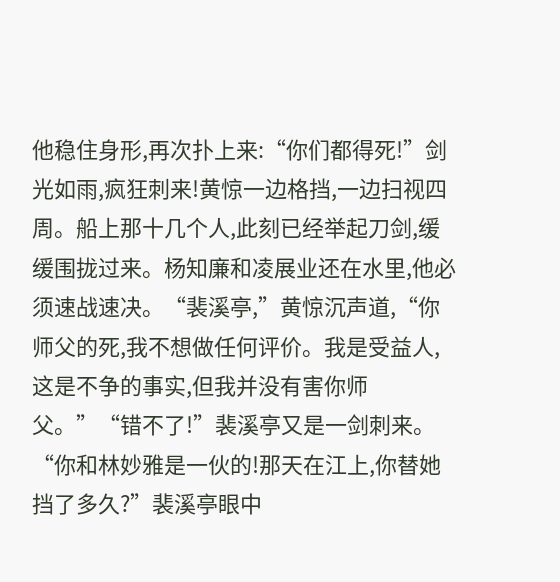他稳住身形,再次扑上来:“你们都得死!”剑光如雨,疯狂刺来!黄惊一边格挡,一边扫视四周。船上那十几个人,此刻已经举起刀剑,缓缓围拢过来。杨知廉和凌展业还在水里,他必须速战速决。“裴溪亭,”黄惊沉声道,“你师父的死,我不想做任何评价。我是受益人,这是不争的事实,但我并没有害你师父。”“错不了!”裴溪亭又是一剑刺来。“你和林妙雅是一伙的!那天在江上,你替她挡了多久?”裴溪亭眼中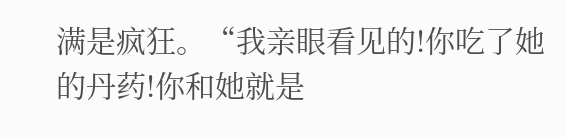满是疯狂。“我亲眼看见的!你吃了她的丹药!你和她就是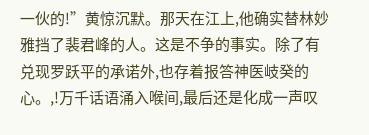一伙的!”黄惊沉默。那天在江上,他确实替林妙雅挡了裴君峰的人。这是不争的事实。除了有兑现罗跃平的承诺外,也存着报答神医岐癸的心。,!万千话语涌入喉间,最后还是化成一声叹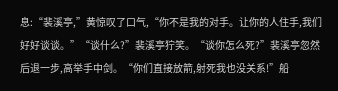息:“裴溪亭,”黄惊叹了口气,“你不是我的对手。让你的人住手,我们好好谈谈。”“谈什么?”裴溪亭狞笑。“谈你怎么死?”裴溪亭忽然后退一步,高举手中剑。“你们直接放箭,射死我也没关系!”船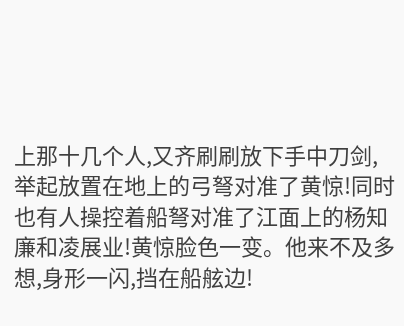上那十几个人,又齐刷刷放下手中刀剑,举起放置在地上的弓弩对准了黄惊!同时也有人操控着船弩对准了江面上的杨知廉和凌展业!黄惊脸色一变。他来不及多想,身形一闪,挡在船舷边!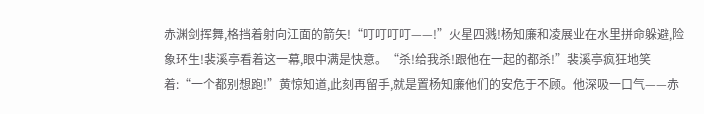赤渊剑挥舞,格挡着射向江面的箭矢!“叮叮叮叮——!”火星四溅!杨知廉和凌展业在水里拼命躲避,险象环生!裴溪亭看着这一幕,眼中满是快意。“杀!给我杀!跟他在一起的都杀!”裴溪亭疯狂地笑着:“一个都别想跑!”黄惊知道,此刻再留手,就是置杨知廉他们的安危于不顾。他深吸一口气——赤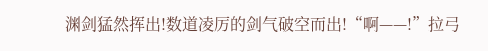渊剑猛然挥出!数道凌厉的剑气破空而出!“啊——!”拉弓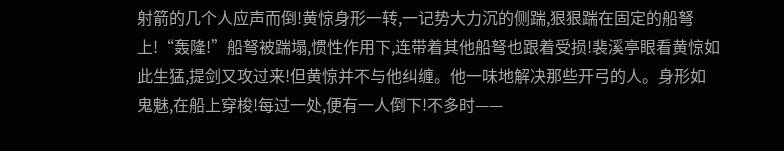射箭的几个人应声而倒!黄惊身形一转,一记势大力沉的侧踹,狠狠踹在固定的船弩上!“轰隆!”船弩被踹塌,惯性作用下,连带着其他船弩也跟着受损!裴溪亭眼看黄惊如此生猛,提剑又攻过来!但黄惊并不与他纠缠。他一味地解决那些开弓的人。身形如鬼魅,在船上穿梭!每过一处,便有一人倒下!不多时——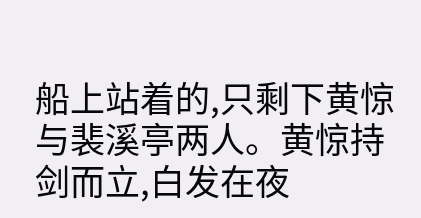船上站着的,只剩下黄惊与裴溪亭两人。黄惊持剑而立,白发在夜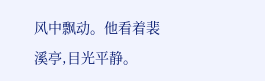风中飘动。他看着裴溪亭,目光平静。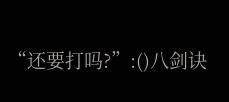“还要打吗?”:()八剑诀